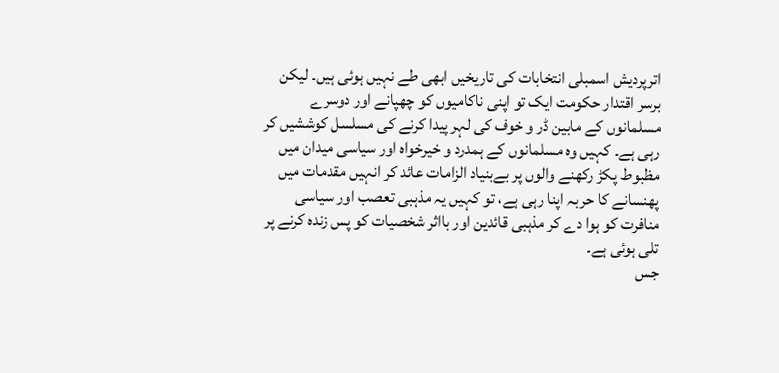اترپردیش اسمبلی انتخابات کی تاریخیں ابھی طے نہیں ہوئی ہیں۔ لیکن برسر اقتدار حکومت ایک تو اپنی ناکامیوں کو چھپانے اور دوسرے مسلمانوں کے مابین ڈر و خوف کی لہر پیدا کرنے کی مسلسل کوششیں کر رہی ہے۔ کہیں وہ مسلمانوں کے ہمدرد و خیرخواہ اور سیاسی میدان میں مظبوط پکڑ رکھنے والوں پر بےبنیاد الزامات عائد کر انہیں مقدمات میں پھنسانے کا حربہ اپنا رہی ہے، تو کہیں یہ مذہبی تعصب اور سیاسی منافرت کو ہوا دے کر مذہبی قائدین اور بااثر شخصیات کو پس زندہ کرنے پر تلی ہوئی ہے۔
جس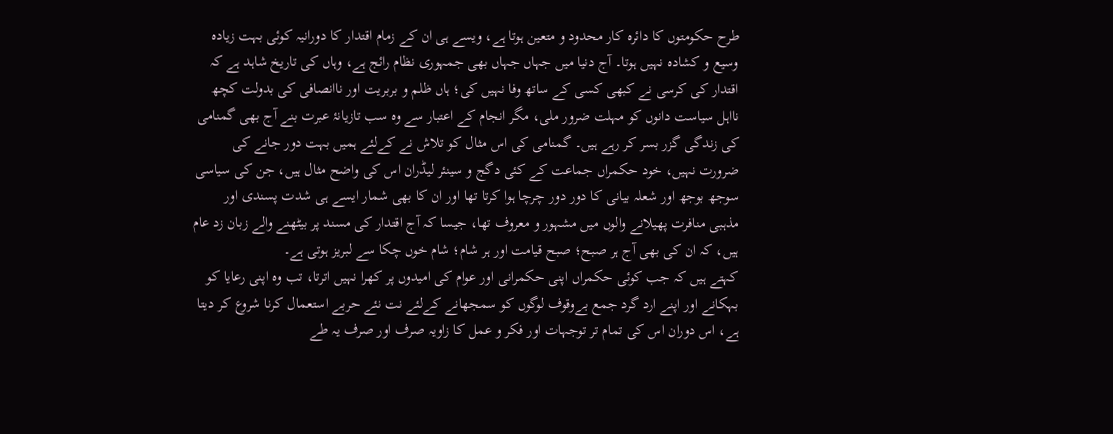طرح حکومتوں کا دائرہ کار محدود و متعین ہوتا ہے، ویسے ہی ان کے زمام اقتدار کا دورانیہ کوئی بہت زیادہ وسیع و کشادہ نہیں ہوتا۔ آج دنیا میں جہاں جہاں بھی جمہوری نظام رائج ہے، وہاں کی تاریخ شاہد ہے کہ اقتدار کی کرسی نے کبھی کسی کے ساتھ وفا نہیں کی؛ ہاں ظلم و بربریت اور ناانصافی کی بدولت کچھ نااہل سیاست دانوں کو مہلت ضرور ملی، مگر انجام کے اعتبار سے وہ سب تازیانۂ عبرت بنے آج بھی گمنامی کی زندگی گزر بسر کر رہے ہیں۔ گمنامی کی اس مثال کو تلاش نے کےلئے ہمیں بہت دور جانے کی ضرورت نہیں، خود حکمراں جماعت کے کئی دگج و سینئر لیڈران اس کی واضح مثال ہیں، جن کی سیاسی سوجھ بوجھ اور شعلہ بیانی کا دور دور چرچا ہوا کرتا تھا اور ان کا بھی شمار ایسے ہی شدت پسندی اور مذہبی منافرت پھیلانے والوں میں مشہور و معروف تھا، جیسا کہ آج اقتدار کی مسند پر بیٹھنے والے زبان زد عام ہیں، کہ ان کی بھی آج ہر صبح؛ صبح قیامت اور ہر شام؛ شام خوں چکا سے لبریز ہوتی ہے۔
کہتے ہیں کہ جب کوئی حکمراں اپنی حکمرانی اور عوام کی امیدوں پر کھرا نہیں اترتا، تب وہ اپنی رعایا کو بہکانے اور اپنے ارد گرد جمع بےوقوف لوگوں کو سمجھانے کےلئے نت نئے حربے استعمال کرنا شروع کر دیتا ہے، اس دوران اس کی تمام تر توجہات اور فکر و عمل کا زاویہ صرف اور صرف یہ طے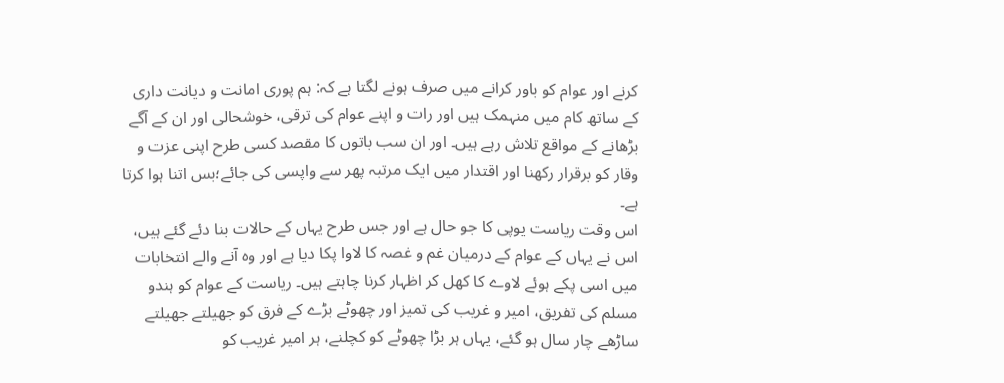کرنے اور عوام کو باور کرانے میں صرف ہونے لگتا ہے کہ: ہم پوری امانت و دیانت داری کے ساتھ کام میں منہمک ہیں اور رات و اپنے عوام کی ترقی، خوشحالی اور ان کے آگے بڑھانے کے مواقع تلاش رہے ہیں۔ اور ان سب باتوں کا مقصد کسی طرح اپنی عزت و وقار کو برقرار رکھنا اور اقتدار میں ایک مرتبہ پھر سے واپسی کی جائے؛بس اتنا ہوا کرتا ہے۔
اس وقت ریاست یوپی کا جو حال ہے اور جس طرح یہاں کے حالات بنا دئے گئے ہیں، اس نے یہاں کے عوام کے درمیان غم و غصہ کا لاوا پکا دیا ہے اور وہ آنے والے انتخابات میں اسی پکے ہوئے لاوے کا کھل کر اظہار کرنا چاہتے ہیں۔ ریاست کے عوام کو ہندو مسلم کی تفریق، امیر و غریب کی تمیز اور چھوٹے بڑے کے فرق کو جھیلتے جھیلتے ساڑھے چار سال ہو گئے، یہاں ہر بڑا چھوٹے کو کچلنے، ہر امیر غریب کو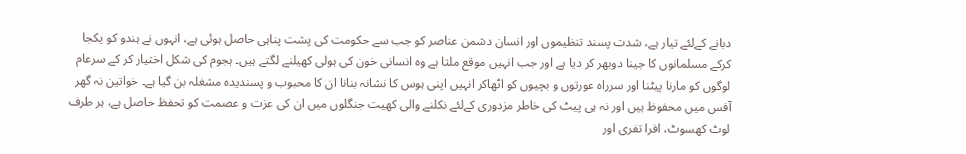دبانے کےلئے تیار ہے، شدت پسند تنظیموں اور انسان دشمن عناصر کو جب سے حکومت کی پشت پناہی حاصل ہوئی ہے، انہوں نے ہندو کو یکجا کرکے مسلمانوں کا جینا دوبھر کر دیا ہے اور جب انہیں موقع ملتا ہے وہ انسانی خون کی ہولی کھیلنے لگتے ہیں۔ ہجوم کی شکل اختیار کر کے سرعام لوگوں کو مارنا پیٹنا اور سرراہ عورتوں و بچیوں کو اٹھاکر انہیں اپنی ہوس کا نشانہ بنانا ان کا محبوب و پسندیدہ مشغلہ بن گیا ہے۔ خواتین نہ گھر آفس میں محفوظ ہیں اور نہ ہی پیٹ کی خاطر مزدوری کےلئے نکلنے والی کھیت جنگلوں میں ان کی عزت و عصمت کو تحفظ حاصل ہے، ہر طرف لوٹ کھسوٹ، افرا تفری اور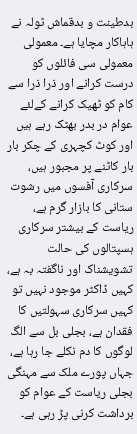بدطینت و بدقماش ٹولہ نے ہاہاکار مچایا ہے۔ معمولی معمولی سی فائلوں کو درست کرانے اور ذرا ذرا سے کام کو ٹھیک کرانے کےلئے عوام در بدر بھٹک رہے ہیں اور کوٹ کچہری کے چکر بار بار کاٹنے پر مجبور ہیں، سرکاری آفسوں میں رشوت ستانی کا بازار گرم ہے، ریاست کے بیشتر سرکاری ہسپتالوں کی حالت تشویشناک اور ناگفتہ بہ ہے، کہیں ڈاکٹر موجود نہیں تو کہیں سرکاری سہولتیں کا فقدان ہے، بجلی بل سے الگ لوگوں کا دم نکلے جا رہا ہے، جہاں پورے ملک سے مہنگی بجلی ریاست کے عوام کو برداشت کرنی پڑ رہی ہے۔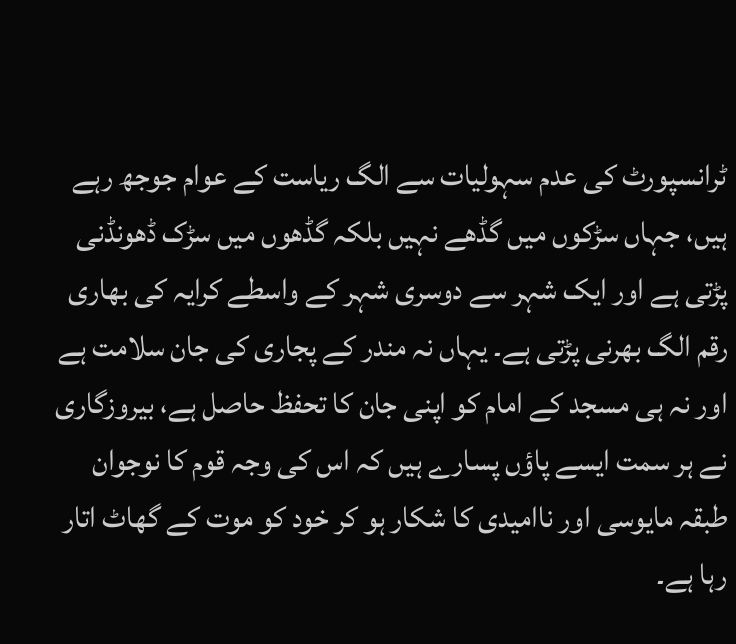ٹرانسپورٹ کی عدم سہولیات سے الگ ریاست کے عوام جوجھ رہے ہیں، جہاں سڑکوں میں گڈھے نہیں بلکہ گڈھوں میں سڑک ڈھونڈنی پڑتی ہے اور ایک شہر سے دوسری شہر کے واسطے کرایہ کی بھاری رقم الگ بھرنی پڑتی ہے۔ یہاں نہ مندر کے پجاری کی جان سلامت ہے اور نہ ہی مسجد کے امام کو اپنی جان کا تحفظ حاصل ہے، بیروزگاری نے ہر سمت ایسے پاؤں پسارے ہیں کہ اس کی وجہ قوم کا نوجوان طبقہ مایوسی اور ناامیدی کا شکار ہو کر خود کو موت کے گھاٹ اتار رہا ہے۔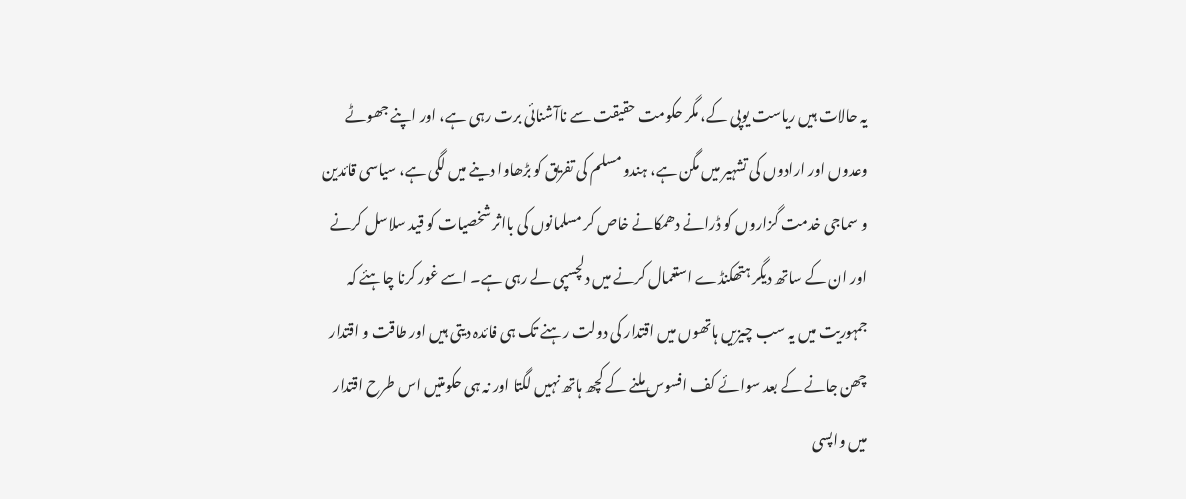یہ حالات ہیں ریاست یوپی کے، مگر حکومت حقیقت سے ناآشنائی برت رہی ہے، اور اپنے جھوٹے وعدوں اور ارادوں کی تشہیر میں مگن ہے، ہندو مسلم کی تفریق کو بڑھاوا دینے میں لگی ہے، سیاسی قائدین و سماجی خدمت گزاروں کو ڈرانے دھمکانے خاص کر مسلمانوں کی بااثر شخصیات کو قید سلاسل کرنے اور ان کے ساتھ دیگر ہتھکنڈے استعمال کرنے میں دلچسپی لے رہی ہے۔ اسے غور کرنا چاہئے کہ جمہوریت میں یہ سب چیزیں ہاتھوں میں اقتدار کی دولت رہنے تک ہی فائدہ دیتی ہیں اور طاقت و اقتدار چھن جانے کے بعد سوائے کف افسوس ملنے کے کچھ ہاتھ نہیں لگتا اور نہ ہی حکومتیں اس طرح اقتدار میں واپسی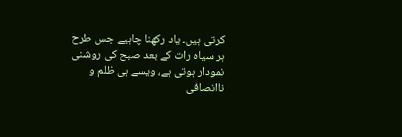کرتی ہیں۔ یاد رکھنا چاہیے جس طرح ہر سیاہ رات کے بعد صبح کی روشنی نمودار ہوتی ہے، ویسے ہی ظلم و ناانصافی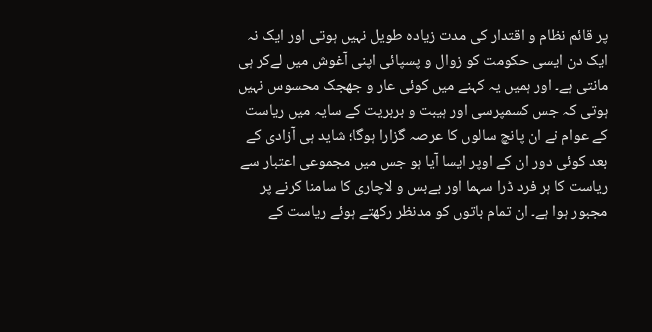پر قائم نظام و اقتدار کی مدت زیادہ طویل نہیں ہوتی اور ایک نہ ایک دن ایسی حکومت کو زوال و پسپائی اپنی آغوش میں لےکر ہی مانتی ہے۔ اور ہمیں یہ کہنے میں کوئی عار و جھجک محسوس نہیں ہوتی کہ جس کسمپرسی اور ہیبت و بربریت کے سایہ میں ریاست کے عوام نے ان پانچ سالوں کا عرصہ گزارا ہوگا؛ شاید ہی آزادی کے بعد کوئی دور ان کے اوپر ایسا آیا ہو جس میں مجموعی اعتبار سے ریاست کا ہر فرد ڈرا سہما اور بےبس و لاچاری کا سامنا کرنے پر مجبور ہوا ہے۔ ان تمام باتوں کو مدنظر رکھتے ہوئے ریاست کے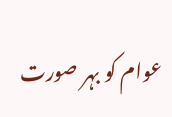عوام کو بہر صورت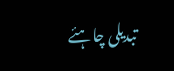تبدیلی چاہئے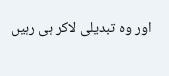اور وہ تبدیلی لاکر ہی رہیں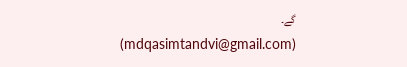گے۔
(mdqasimtandvi@gmail.com)